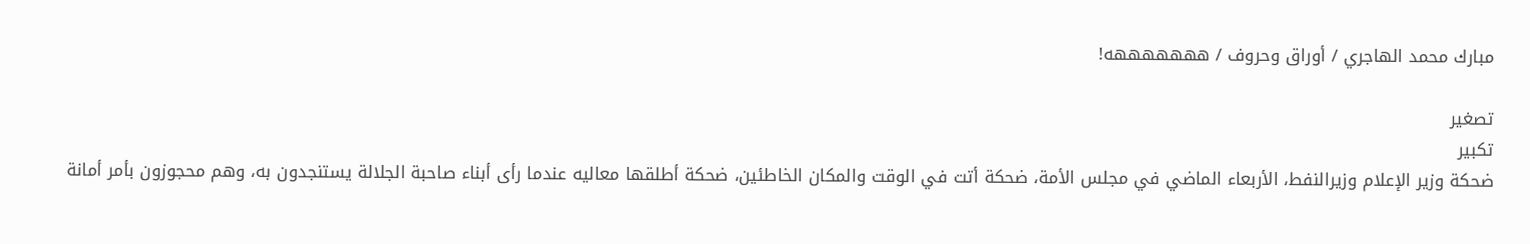مبارك محمد الهاجري / أوراق وحروف / هههههههه!

تصغير
تكبير
ضحكة وزير الإعلام وزيرالنفط، الأربعاء الماضي في مجلس الأمة، ضحكة أتت في الوقت والمكان الخاطئين، ضحكة أطلقها معاليه عندما رأى أبناء صاحبة الجلالة يستنجدون به، وهم محجوزون بأمر أمانة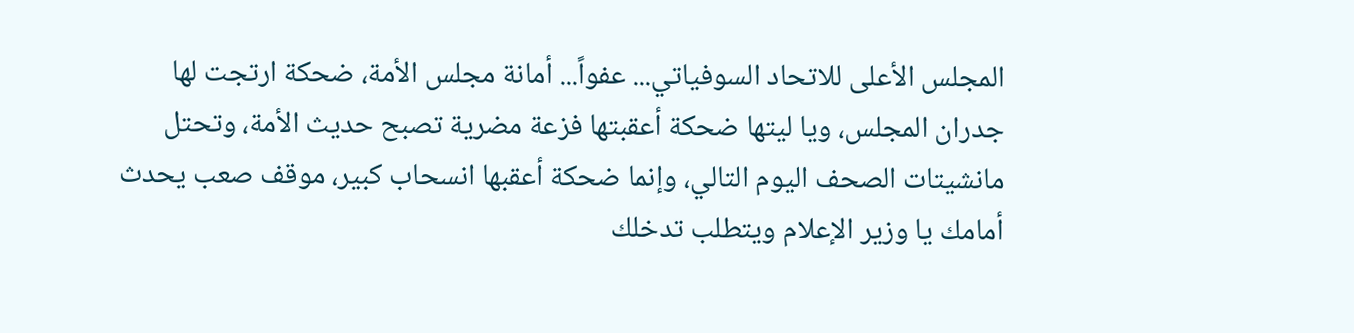المجلس الأعلى للاتحاد السوفياتي... عفواً... أمانة مجلس الأمة، ضحكة ارتجت لها جدران المجلس، ويا ليتها ضحكة أعقبتها فزعة مضرية تصبح حديث الأمة، وتحتل مانشيتات الصحف اليوم التالي، وإنما ضحكة أعقبها انسحاب كبير، موقف صعب يحدث أمامك يا وزير الإعلام ويتطلب تدخلك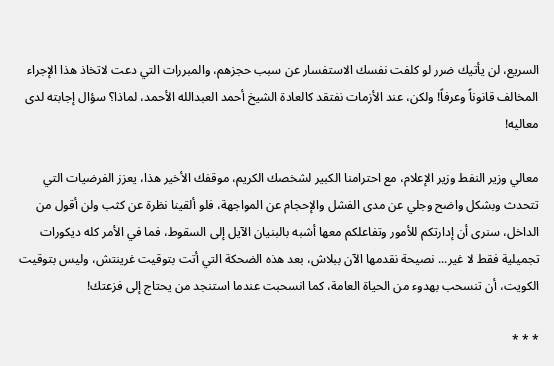السريع، لن يأتيك ضرر لو كلفت نفسك الاستفسار عن سبب حجزهم، والمبررات التي دعت لاتخاذ هذا الإجراء المخالف قانوناً وعرفاً! ولكن، عند الأزمات نفتقد كالعادة الشيخ أحمد العبدالله الأحمد، لماذا؟ سؤال إجابته لدى معاليه!

معالي وزير النفط وزير الإعلام، مع احترامنا الكبير لشخصك الكريم، موقفك الأخير هذا، يعزز الفرضيات التي تتحدث وبشكل واضح وجلي عن مدى الفشل والإحجام عن المواجهة، فلو ألقينا نظرة عن كثب ولن أقول من الداخل، سنرى أن إدارتكم للأمور وتفاعلكم معها أشبه بالبنيان الآيل إلى السقوط، فما في الأمر كله ديكورات تجميلية فقط لا غير... نصيحة نقدمها الآن ببلاش، بعد هذه الضحكة التي أتت بتوقيت غرينتش، وليس بتوقيت الكويت، أن تنسحب بهدوء من الحياة العامة، كما انسحبت عندما استنجد من يحتاج إلى فزعتك!

* * *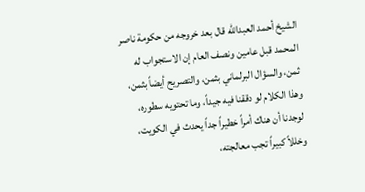الشيخ أحمد العبدالله قال بعد خروجه من حكومة ناصر المحمد قبل عامين ونصف العام إن الاستجواب له ثمن، والسؤال البرلماني بثمن، والتصريح أيضاً بثمن، وهذا الكلام لو دققنا فيه جيداً، وما تحتويه سطوره، لوجدنا أن هناك أمراً خطيراً جداً يحدث في الكويت، وخللاً كبيراً تجب معالجته،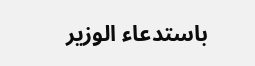باستدعاء الوزير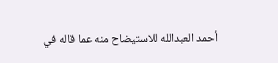أحمد العبدالله للاستيضاح منه عما قاله في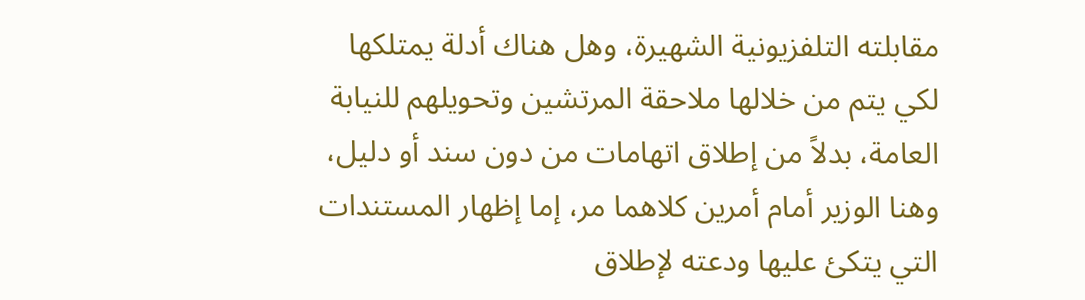مقابلته التلفزيونية الشهيرة، وهل هناك أدلة يمتلكها لكي يتم من خلالها ملاحقة المرتشين وتحويلهم للنيابة العامة، بدلاً من إطلاق اتهامات من دون سند أو دليل، وهنا الوزير أمام أمرين كلاهما مر، إما إظهار المستندات التي يتكئ عليها ودعته لإطلاق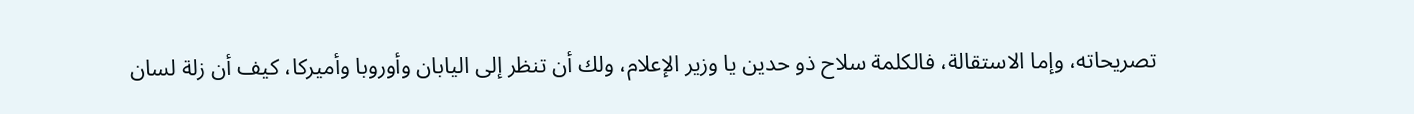تصريحاته، وإما الاستقالة، فالكلمة سلاح ذو حدين يا وزير الإعلام، ولك أن تنظر إلى اليابان وأوروبا وأميركا، كيف أن زلة لسان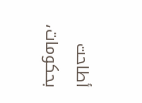أطاحت بحكومات،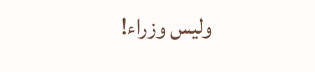وليس وزراء!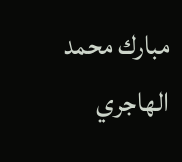مبارك محمد الهاجري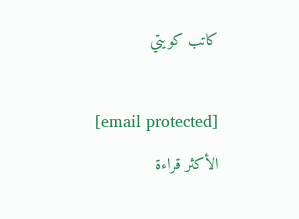كاتب كويتي

[email protected]
الأكثر قراءة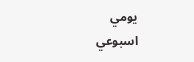يومي
اسبوعي